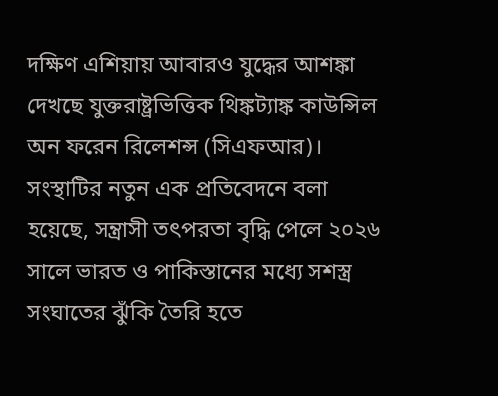দক্ষিণ এশিয়ায় আবারও যুদ্ধের আশঙ্কা দেখছে যুক্তরাষ্ট্রভিত্তিক থিঙ্কট্যাঙ্ক কাউন্সিল অন ফরেন রিলেশন্স (সিএফআর)। সংস্থাটির নতুন এক প্রতিবেদনে বলা হয়েছে, সন্ত্রাসী তৎপরতা বৃদ্ধি পেলে ২০২৬ সালে ভারত ও পাকিস্তানের মধ্যে সশস্ত্র সংঘাতের ঝুঁকি তৈরি হতে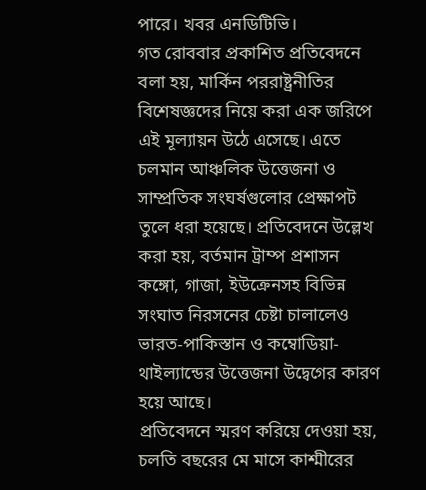পারে। খবর এনডিটিভি।
গত রোববার প্রকাশিত প্রতিবেদনে বলা হয়, মার্কিন পররাষ্ট্রনীতির বিশেষজ্ঞদের নিয়ে করা এক জরিপে এই মূল্যায়ন উঠে এসেছে। এতে চলমান আঞ্চলিক উত্তেজনা ও সাম্প্রতিক সংঘর্ষগুলোর প্রেক্ষাপট তুলে ধরা হয়েছে। প্রতিবেদনে উল্লেখ করা হয়, বর্তমান ট্রাম্প প্রশাসন কঙ্গো, গাজা, ইউক্রেনসহ বিভিন্ন সংঘাত নিরসনের চেষ্টা চালালেও ভারত-পাকিস্তান ও কম্বোডিয়া-থাইল্যান্ডের উত্তেজনা উদ্বেগের কারণ হয়ে আছে।
প্রতিবেদনে স্মরণ করিয়ে দেওয়া হয়, চলতি বছরের মে মাসে কাশ্মীরের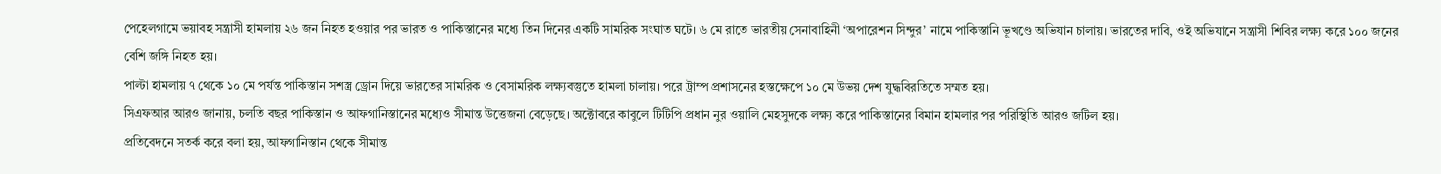পেহেলগামে ভয়াবহ সন্ত্রাসী হামলায় ২৬ জন নিহত হওয়ার পর ভারত ও পাকিস্তানের মধ্যে তিন দিনের একটি সামরিক সংঘাত ঘটে। ৬ মে রাতে ভারতীয় সেনাবাহিনী ‘অপারেশন সিন্দুর’ নামে পাকিস্তানি ভূখণ্ডে অভিযান চালায়। ভারতের দাবি, ওই অভিযানে সন্ত্রাসী শিবির লক্ষ্য করে ১০০ জনের বেশি জঙ্গি নিহত হয়।
পাল্টা হামলায় ৭ থেকে ১০ মে পর্যন্ত পাকিস্তান সশস্ত্র ড্রোন দিয়ে ভারতের সামরিক ও বেসামরিক লক্ষ্যবস্তুতে হামলা চালায়। পরে ট্রাম্প প্রশাসনের হস্তক্ষেপে ১০ মে উভয় দেশ যুদ্ধবিরতিতে সম্মত হয়।
সিএফআর আরও জানায়, চলতি বছর পাকিস্তান ও আফগানিস্তানের মধ্যেও সীমান্ত উত্তেজনা বেড়েছে। অক্টোবরে কাবুলে টিটিপি প্রধান নুর ওয়ালি মেহসুদকে লক্ষ্য করে পাকিস্তানের বিমান হামলার পর পরিস্থিতি আরও জটিল হয়।
প্রতিবেদনে সতর্ক করে বলা হয়, আফগানিস্তান থেকে সীমান্ত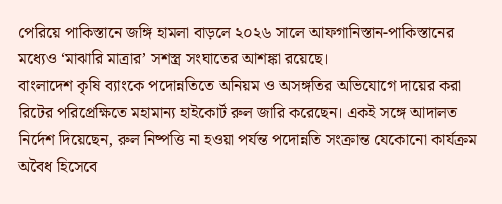পেরিয়ে পাকিস্তানে জঙ্গি হামলা বাড়লে ২০২৬ সালে আফগানিস্তান-পাকিস্তানের মধ্যেও ‘মাঝারি মাত্রার’ সশস্ত্র সংঘাতের আশঙ্কা রয়েছে।
বাংলাদেশ কৃষি ব্যাংকে পদোন্নতিতে অনিয়ম ও অসঙ্গতির অভিযোগে দায়ের করা রিটের পরিপ্রেক্ষিতে মহামান্য হাইকোর্ট রুল জারি করেছেন। একই সঙ্গে আদালত নির্দেশ দিয়েছেন, রুল নিষ্পত্তি না হওয়া পর্যন্ত পদোন্নতি সংক্রান্ত যেকোনো কার্যক্রম অবৈধ হিসেবে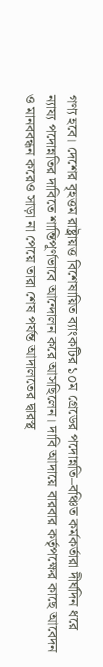গণ্য হবে। দেশের বৃহত্তম রাষ্ট্রায়ত্ত বিশেষায়িত ব্যাংকটির ১০ম গ্রেডের পদোন্নতি–বঞ্চিত কর্মকর্তারা দীর্ঘদিন ধরে ন্যায্য পদোন্নতির দাবিতে শান্তিপূর্ণভাবে আন্দোলন করে আসছিলেন। দাবি আদায়ে বারবার কর্তৃপক্ষের কাছে আবেদন ও মানববন্ধন করেও সাড়া না পেয়ে তারা শেষ পর্যন্ত আদালতের দ্বারস্থ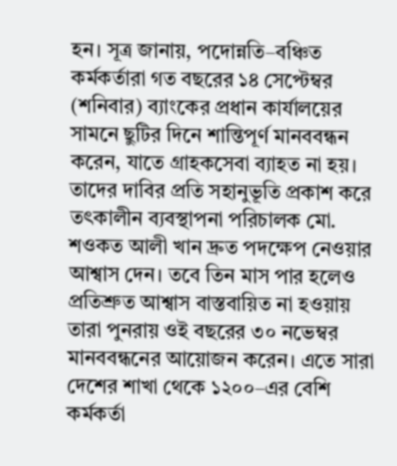হন। সূত্র জানায়, পদোন্নতি–বঞ্চিত কর্মকর্তারা গত বছরের ১৪ সেপ্টেম্বর (শনিবার) ব্যাংকের প্রধান কার্যালয়ের সামনে ছুটির দিনে শান্তিপূর্ণ মানববন্ধন করেন, যাতে গ্রাহকসেবা ব্যাহত না হয়। তাদের দাবির প্রতি সহানুভূতি প্রকাশ করে তৎকালীন ব্যবস্থাপনা পরিচালক মো. শওকত আলী খান দ্রুত পদক্ষেপ নেওয়ার আশ্বাস দেন। তবে তিন মাস পার হলেও প্রতিশ্রুত আশ্বাস বাস্তবায়িত না হওয়ায় তারা পুনরায় ওই বছরের ৩০ নভেম্বর মানববন্ধনের আয়োজন করেন। এতে সারা দেশের শাখা থেকে ১২০০–এর বেশি কর্মকর্তা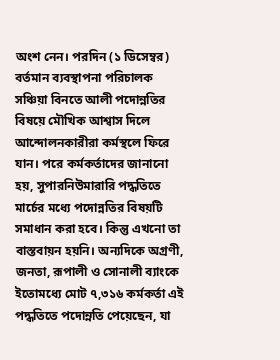অংশ নেন। পরদিন (১ ডিসেম্বর) বর্তমান ব্যবস্থাপনা পরিচালক সঞ্চিয়া বিনতে আলী পদোন্নতির বিষয়ে মৌখিক আশ্বাস দিলে আন্দোলনকারীরা কর্মস্থলে ফিরে যান। পরে কর্মকর্তাদের জানানো হয়, সুপারনিউমারারি পদ্ধতিতে মার্চের মধ্যে পদোন্নতির বিষয়টি সমাধান করা হবে। কিন্তু এখনো তা বাস্তবায়ন হয়নি। অন্যদিকে অগ্রণী, জনতা, রূপালী ও সোনালী ব্যাংকে ইতোমধ্যে মোট ৭,৩১৬ কর্মকর্তা এই পদ্ধতিতে পদোন্নতি পেয়েছেন, যা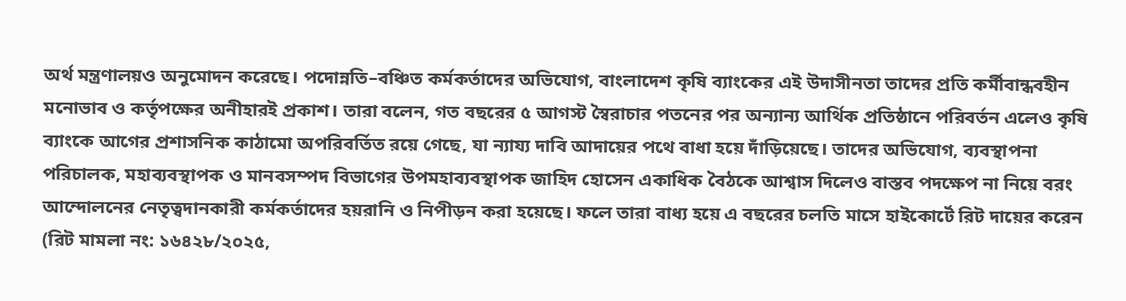অর্থ মন্ত্রণালয়ও অনুমোদন করেছে। পদোন্নতি–বঞ্চিত কর্মকর্তাদের অভিযোগ, বাংলাদেশ কৃষি ব্যাংকের এই উদাসীনতা তাদের প্রতি কর্মীবান্ধবহীন মনোভাব ও কর্তৃপক্ষের অনীহারই প্রকাশ। তারা বলেন, গত বছরের ৫ আগস্ট স্বৈরাচার পতনের পর অন্যান্য আর্থিক প্রতিষ্ঠানে পরিবর্তন এলেও কৃষি ব্যাংকে আগের প্রশাসনিক কাঠামো অপরিবর্তিত রয়ে গেছে, যা ন্যায্য দাবি আদায়ের পথে বাধা হয়ে দাঁড়িয়েছে। তাদের অভিযোগ, ব্যবস্থাপনা পরিচালক, মহাব্যবস্থাপক ও মানবসম্পদ বিভাগের উপমহাব্যবস্থাপক জাহিদ হোসেন একাধিক বৈঠকে আশ্বাস দিলেও বাস্তব পদক্ষেপ না নিয়ে বরং আন্দোলনের নেতৃত্বদানকারী কর্মকর্তাদের হয়রানি ও নিপীড়ন করা হয়েছে। ফলে তারা বাধ্য হয়ে এ বছরের চলতি মাসে হাইকোর্টে রিট দায়ের করেন (রিট মামলা নং: ১৬৪২৮/২০২৫,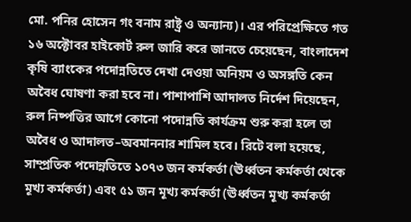মো. পনির হোসেন গং বনাম রাষ্ট্র ও অন্যান্য)। এর পরিপ্রেক্ষিতে গত ১৬ অক্টোবর হাইকোর্ট রুল জারি করে জানতে চেয়েছেন, বাংলাদেশ কৃষি ব্যাংকের পদোন্নতিতে দেখা দেওয়া অনিয়ম ও অসঙ্গতি কেন অবৈধ ঘোষণা করা হবে না। পাশাপাশি আদালত নির্দেশ দিয়েছেন, রুল নিষ্পত্তির আগে কোনো পদোন্নতি কার্যক্রম শুরু করা হলে তা অবৈধ ও আদালত–অবমাননার শামিল হবে। রিটে বলা হয়েছে, সাম্প্রতিক পদোন্নতিতে ১০৭৩ জন কর্মকর্তা (ঊর্ধ্বতন কর্মকর্তা থেকে মূখ্য কর্মকর্তা) এবং ৫১ জন মূখ্য কর্মকর্তা (ঊর্ধ্বতন মূখ্য কর্মকর্তা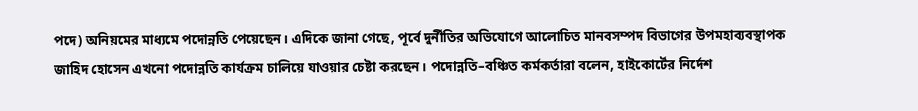পদে) অনিয়মের মাধ্যমে পদোন্নতি পেয়েছেন। এদিকে জানা গেছে, পূর্বে দুর্নীতির অভিযোগে আলোচিত মানবসম্পদ বিভাগের উপমহাব্যবস্থাপক জাহিদ হোসেন এখনো পদোন্নতি কার্যক্রম চালিয়ে যাওয়ার চেষ্টা করছেন। পদোন্নতি–বঞ্চিত কর্মকর্তারা বলেন, হাইকোর্টের নির্দেশ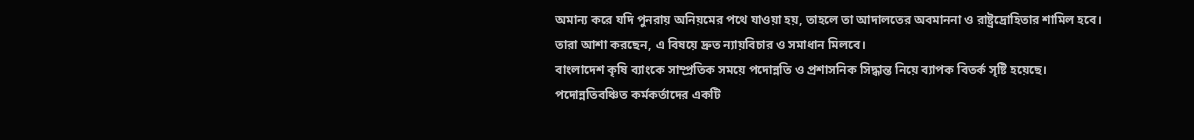অমান্য করে যদি পুনরায় অনিয়মের পথে যাওয়া হয়, তাহলে তা আদালতের অবমাননা ও রাষ্ট্রদ্রোহিতার শামিল হবে। তারা আশা করছেন, এ বিষয়ে দ্রুত ন্যায়বিচার ও সমাধান মিলবে।
বাংলাদেশ কৃষি ব্যাংকে সাম্প্রতিক সময়ে পদোন্নতি ও প্রশাসনিক সিদ্ধান্ত নিয়ে ব্যাপক বিতর্ক সৃষ্টি হয়েছে। পদোন্নতিবঞ্চিত কর্মকর্তাদের একটি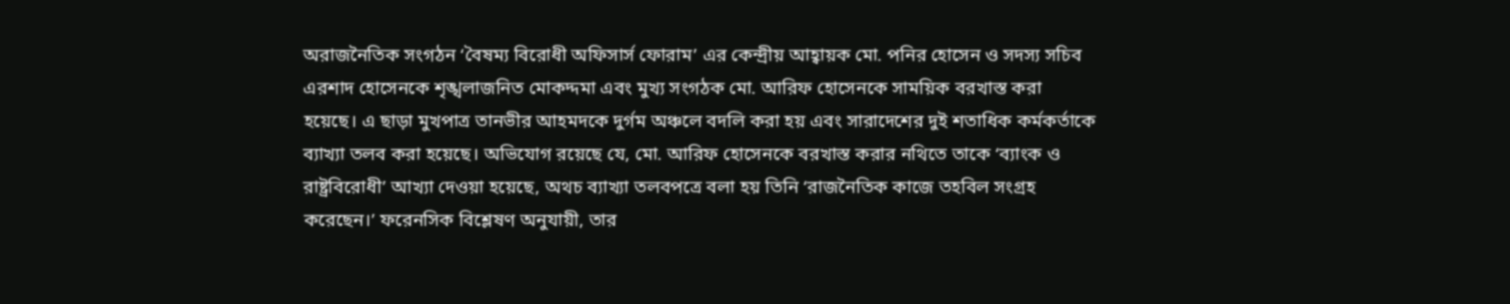অরাজনৈতিক সংগঠন ‘বৈষম্য বিরোধী অফিসার্স ফোরাম’ এর কেন্দ্রীয় আহ্বায়ক মো. পনির হোসেন ও সদস্য সচিব এরশাদ হোসেনকে শৃঙ্খলাজনিত মোকদ্দমা এবং মুখ্য সংগঠক মো. আরিফ হোসেনকে সাময়িক বরখাস্ত করা হয়েছে। এ ছাড়া মুখপাত্র তানভীর আহমদকে দুর্গম অঞ্চলে বদলি করা হয় এবং সারাদেশের দুই শতাধিক কর্মকর্তাকে ব্যাখ্যা তলব করা হয়েছে। অভিযোগ রয়েছে যে, মো. আরিফ হোসেনকে বরখাস্ত করার নথিতে তাকে ‘ব্যাংক ও রাষ্ট্রবিরোধী’ আখ্যা দেওয়া হয়েছে, অথচ ব্যাখ্যা তলবপত্রে বলা হয় তিনি ‘রাজনৈতিক কাজে তহবিল সংগ্রহ করেছেন।’ ফরেনসিক বিশ্লেষণ অনুযায়ী, তার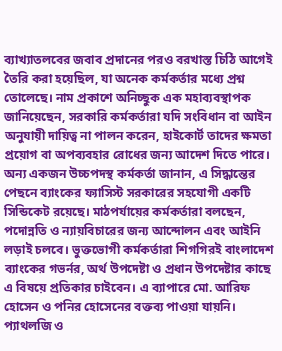ব্যাখ্যাতলবের জবাব প্রদানের পরও বরখাস্ত চিঠি আগেই তৈরি করা হয়েছিল, যা অনেক কর্মকর্তার মধ্যে প্রশ্ন তোলেছে। নাম প্রকাশে অনিচ্ছুক এক মহাব্যবস্থাপক জানিয়েছেন, সরকারি কর্মকর্তারা যদি সংবিধান বা আইন অনুযায়ী দায়িত্ব না পালন করেন, হাইকোর্ট তাদের ক্ষমতা প্রয়োগ বা অপব্যবহার রোধের জন্য আদেশ দিতে পারে। অন্য একজন উচ্চপদস্থ কর্মকর্তা জানান, এ সিদ্ধান্তের পেছনে ব্যাংকের ফ্যাসিস্ট সরকারের সহযোগী একটি সিন্ডিকেট রয়েছে। মাঠপর্যায়ের কর্মকর্তারা বলছেন, পদোন্নতি ও ন্যায়বিচারের জন্য আন্দোলন এবং আইনি লড়াই চলবে। ভুক্তভোগী কর্মকর্তারা শিগগিরই বাংলাদেশ ব্যাংকের গভর্নর, অর্থ উপদেষ্টা ও প্রধান উপদেষ্টার কাছে এ বিষয়ে প্রতিকার চাইবেন। এ ব্যাপারে মো. আরিফ হোসেন ও পনির হোসেনের বক্তব্য পাওয়া যায়নি।
প্যাথলজি ও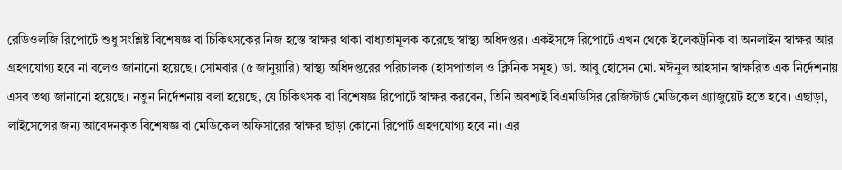রেডিওলজি রিপোর্টে শুধু সংশ্লিষ্ট বিশেষজ্ঞ বা চিকিৎসকের নিজ হস্তে স্বাক্ষর থাকা বাধ্যতামূলক করেছে স্বাস্থ্য অধিদপ্তর। একইসঙ্গে রিপোর্টে এখন থেকে ইলেকট্রনিক বা অনলাইন স্বাক্ষর আর গ্রহণযোগ্য হবে না বলেও জানানো হয়েছে। সোমবার (৫ জানুয়ারি) স্বাস্থ্য অধিদপ্তরের পরিচালক (হাসপাতাল ও ক্লিনিক সমূহ) ডা. আবু হোসেন মো. মঈনুল আহসান স্বাক্ষরিত এক নির্দেশনায় এসব তথ্য জানানো হয়েছে। নতুন নির্দেশনায় বলা হয়েছে, যে চিকিৎসক বা বিশেষজ্ঞ রিপোর্টে স্বাক্ষর করবেন, তিনি অবশ্যই বিএমডিসির রেজিস্টার্ড মেডিকেল গ্র্যাজুয়েট হতে হবে। এছাড়া, লাইসেন্সের জন্য আবেদনকৃত বিশেষজ্ঞ বা মেডিকেল অফিসারের স্বাক্ষর ছাড়া কোনো রিপোর্ট গ্রহণযোগ্য হবে না। এর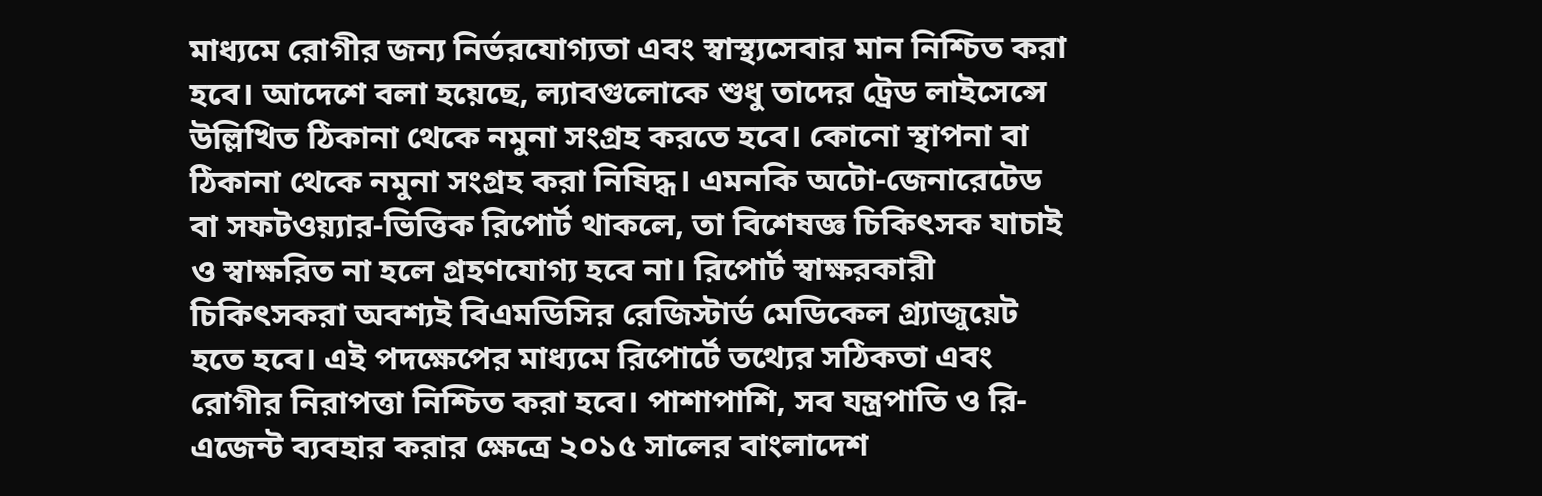মাধ্যমে রোগীর জন্য নির্ভরযোগ্যতা এবং স্বাস্থ্যসেবার মান নিশ্চিত করা হবে। আদেশে বলা হয়েছে, ল্যাবগুলোকে শুধু তাদের ট্রেড লাইসেন্সে উল্লিখিত ঠিকানা থেকে নমুনা সংগ্রহ করতে হবে। কোনো স্থাপনা বা ঠিকানা থেকে নমুনা সংগ্রহ করা নিষিদ্ধ। এমনকি অটো-জেনারেটেড বা সফটওয়্যার-ভিত্তিক রিপোর্ট থাকলে, তা বিশেষজ্ঞ চিকিৎসক যাচাই ও স্বাক্ষরিত না হলে গ্রহণযোগ্য হবে না। রিপোর্ট স্বাক্ষরকারী চিকিৎসকরা অবশ্যই বিএমডিসির রেজিস্টার্ড মেডিকেল গ্র্যাজুয়েট হতে হবে। এই পদক্ষেপের মাধ্যমে রিপোর্টে তথ্যের সঠিকতা এবং রোগীর নিরাপত্তা নিশ্চিত করা হবে। পাশাপাশি, সব যন্ত্রপাতি ও রি-এজেন্ট ব্যবহার করার ক্ষেত্রে ২০১৫ সালের বাংলাদেশ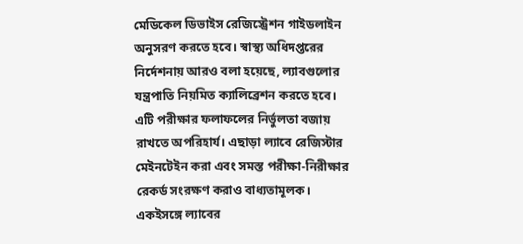মেডিকেল ডিভাইস রেজিস্ট্রেশন গাইডলাইন অনুসরণ করতে হবে। স্বাস্থ্য অধিদপ্তরের নির্দেশনায় আরও বলা হয়েছে, ল্যাবগুলোর যন্ত্রপাতি নিয়মিত ক্যালিব্রেশন করতে হবে। এটি পরীক্ষার ফলাফলের নির্ভুলতা বজায় রাখতে অপরিহার্য। এছাড়া ল্যাবে রেজিস্টার মেইনটেইন করা এবং সমস্ত পরীক্ষা-নিরীক্ষার রেকর্ড সংরক্ষণ করাও বাধ্যতামূলক। একইসঙ্গে ল্যাবের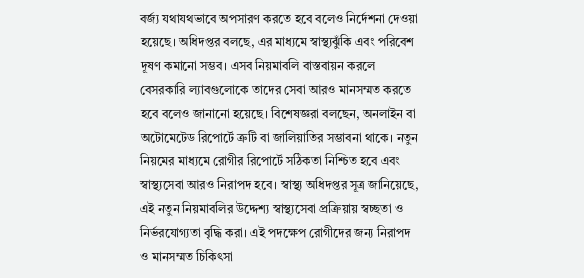বর্জ্য যথাযথভাবে অপসারণ করতে হবে বলেও নির্দেশনা দেওয়া হয়েছে। অধিদপ্তর বলছে, এর মাধ্যমে স্বাস্থ্যঝুঁকি এবং পরিবেশ দূষণ কমানো সম্ভব। এসব নিয়মাবলি বাস্তবায়ন করলে বেসরকারি ল্যাবগুলোকে তাদের সেবা আরও মানসম্মত করতে হবে বলেও জানানো হয়েছে। বিশেষজ্ঞরা বলছেন, অনলাইন বা অটোমেটেড রিপোর্টে ত্রুটি বা জালিয়াতির সম্ভাবনা থাকে। নতুন নিয়মের মাধ্যমে রোগীর রিপোর্টে সঠিকতা নিশ্চিত হবে এবং স্বাস্থ্যসেবা আরও নিরাপদ হবে। স্বাস্থ্য অধিদপ্তর সূত্র জানিয়েছে, এই নতুন নিয়মাবলির উদ্দেশ্য স্বাস্থ্যসেবা প্রক্রিয়ায় স্বচ্ছতা ও নির্ভরযোগ্যতা বৃদ্ধি করা। এই পদক্ষেপ রোগীদের জন্য নিরাপদ ও মানসম্মত চিকিৎসা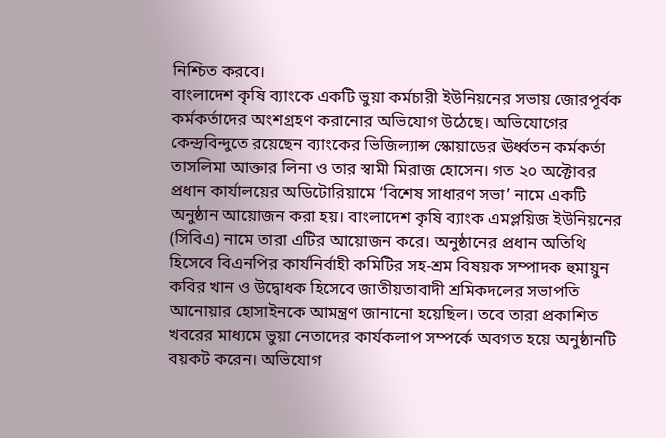নিশ্চিত করবে।
বাংলাদেশ কৃষি ব্যাংকে একটি ভুয়া কর্মচারী ইউনিয়নের সভায় জোরপূর্বক কর্মকর্তাদের অংশগ্রহণ করানোর অভিযোগ উঠেছে। অভিযোগের কেন্দ্রবিন্দুতে রয়েছেন ব্যাংকের ভিজিল্যান্স স্কোয়াডের ঊর্ধ্বতন কর্মকর্তা তাসলিমা আক্তার লিনা ও তার স্বামী মিরাজ হোসেন। গত ২০ অক্টোবর প্রধান কার্যালয়ের অডিটোরিয়ামে ‘বিশেষ সাধারণ সভা’ নামে একটি অনুষ্ঠান আয়োজন করা হয়। বাংলাদেশ কৃষি ব্যাংক এমপ্লয়িজ ইউনিয়নের (সিবিএ) নামে তারা এটির আয়োজন করে। অনুষ্ঠানের প্রধান অতিথি হিসেবে বিএনপির কার্যনির্বাহী কমিটির সহ-শ্রম বিষয়ক সম্পাদক হুমায়ুন কবির খান ও উদ্বোধক হিসেবে জাতীয়তাবাদী শ্রমিকদলের সভাপতি আনোয়ার হোসাইনকে আমন্ত্রণ জানানো হয়েছিল। তবে তারা প্রকাশিত খবরের মাধ্যমে ভুয়া নেতাদের কার্যকলাপ সম্পর্কে অবগত হয়ে অনুষ্ঠানটি বয়কট করেন। অভিযোগ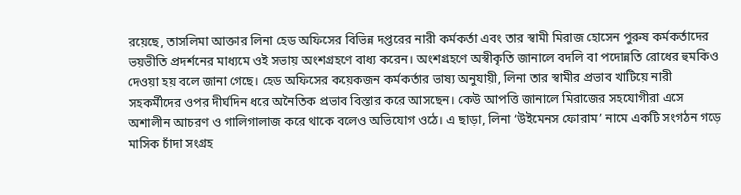রয়েছে, তাসলিমা আক্তার লিনা হেড অফিসের বিভিন্ন দপ্তরের নারী কর্মকর্তা এবং তার স্বামী মিরাজ হোসেন পুরুষ কর্মকর্তাদের ভয়ভীতি প্রদর্শনের মাধ্যমে ওই সভায় অংশগ্রহণে বাধ্য করেন। অংশগ্রহণে অস্বীকৃতি জানালে বদলি বা পদোন্নতি রোধের হুমকিও দেওয়া হয় বলে জানা গেছে। হেড অফিসের কয়েকজন কর্মকর্তার ভাষ্য অনুযায়ী, লিনা তার স্বামীর প্রভাব খাটিয়ে নারী সহকর্মীদের ওপর দীর্ঘদিন ধরে অনৈতিক প্রভাব বিস্তার করে আসছেন। কেউ আপত্তি জানালে মিরাজের সহযোগীরা এসে অশালীন আচরণ ও গালিগালাজ করে থাকে বলেও অভিযোগ ওঠে। এ ছাড়া, লিনা ‘উইমেনস ফোরাম’ নামে একটি সংগঠন গড়ে মাসিক চাঁদা সংগ্রহ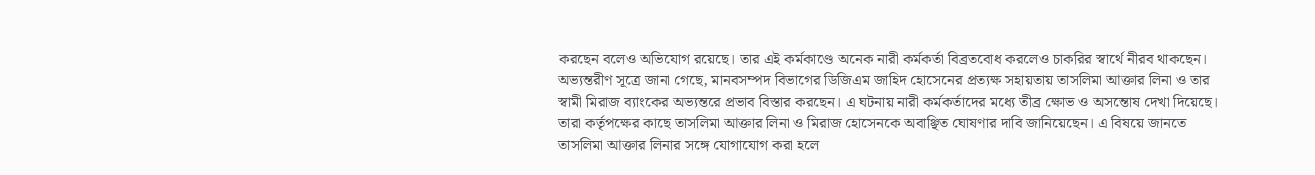করছেন বলেও অভিযোগ রয়েছে। তার এই কর্মকাণ্ডে অনেক নারী কর্মকর্তা বিব্রতবোধ করলেও চাকরির স্বার্থে নীরব থাকছেন। অভ্যন্তরীণ সূত্রে জানা গেছে, মানবসম্পদ বিভাগের ডিজিএম জাহিদ হোসেনের প্রত্যক্ষ সহায়তায় তাসলিমা আক্তার লিনা ও তার স্বামী মিরাজ ব্যাংকের অভ্যন্তরে প্রভাব বিস্তার করছেন। এ ঘটনায় নারী কর্মকর্তাদের মধ্যে তীব্র ক্ষোভ ও অসন্তোষ দেখা দিয়েছে। তারা কর্তৃপক্ষের কাছে তাসলিমা আক্তার লিনা ও মিরাজ হোসেনকে অবাঞ্ছিত ঘোষণার দাবি জানিয়েছেন। এ বিষয়ে জানতে তাসলিমা আক্তার লিনার সঙ্গে যোগাযোগ করা হলে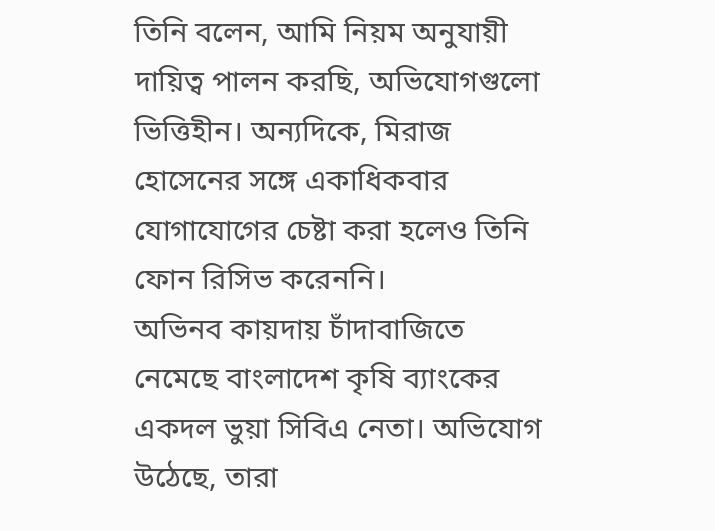তিনি বলেন, আমি নিয়ম অনুযায়ী দায়িত্ব পালন করছি, অভিযোগগুলো ভিত্তিহীন। অন্যদিকে, মিরাজ হোসেনের সঙ্গে একাধিকবার যোগাযোগের চেষ্টা করা হলেও তিনি ফোন রিসিভ করেননি।
অভিনব কায়দায় চাঁদাবাজিতে নেমেছে বাংলাদেশ কৃষি ব্যাংকের একদল ভুয়া সিবিএ নেতা। অভিযোগ উঠেছে, তারা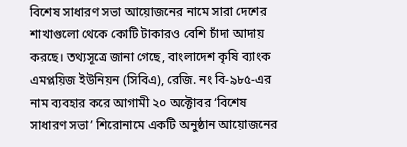বিশেষ সাধারণ সভা আয়োজনের নামে সারা দেশের শাখাগুলো থেকে কোটি টাকারও বেশি চাঁদা আদায় করছে। তথ্যসূত্রে জানা গেছে, বাংলাদেশ কৃষি ব্যাংক এমপ্লয়িজ ইউনিয়ন (সিবিএ), রেজি. নং বি-৯৮৫-এর নাম ব্যবহার করে আগামী ২০ অক্টোবর ‘বিশেষ সাধারণ সভা’ শিরোনামে একটি অনুষ্ঠান আয়োজনের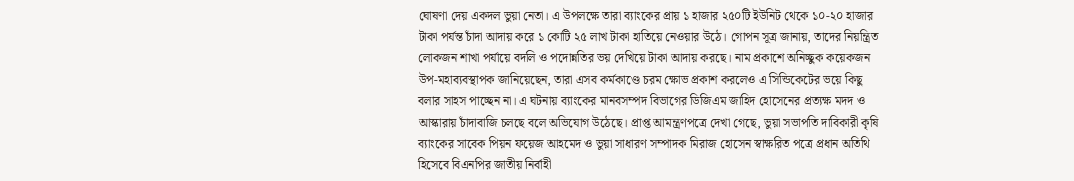ঘোষণা দেয় একদল ভুয়া নেতা। এ উপলক্ষে তারা ব্যাংকের প্রায় ১ হাজার ২৫০টি ইউনিট থেকে ১০-২০ হাজার টাকা পর্যন্ত চাঁদা আদায় করে ১ কোটি ২৫ লাখ টাকা হাতিয়ে নেওয়ার উঠে। গোপন সূত্র জানায়, তাদের নিয়ন্ত্রিত লোকজন শাখা পর্যায়ে বদলি ও পদোন্নতির ভয় দেখিয়ে টাকা আদায় করছে। নাম প্রকাশে অনিচ্ছুক কয়েকজন উপ-মহাব্যবস্থাপক জানিয়েছেন, তারা এসব কর্মকাণ্ডে চরম ক্ষোভ প্রকাশ করলেও এ সিন্ডিকেটের ভয়ে কিছু বলার সাহস পাচ্ছেন না। এ ঘটনায় ব্যাংকের মানবসম্পদ বিভাগের ডিজিএম জাহিদ হোসেনের প্রত্যক্ষ মদদ ও আস্কারায় চাঁদাবাজি চলছে বলে অভিযোগ উঠেছে। প্রাপ্ত আমন্ত্রণপত্রে দেখা গেছে, ভুয়া সভাপতি দাবিকারী কৃষি ব্যাংকের সাবেক পিয়ন ফয়েজ আহমেদ ও ভুয়া সাধারণ সম্পাদক মিরাজ হোসেন স্বাক্ষরিত পত্রে প্রধান অতিথি হিসেবে বিএনপির জাতীয় নির্বাহী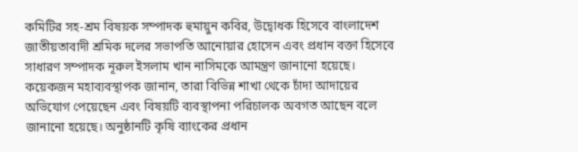কমিটির সহ-শ্রম বিষয়ক সম্পাদক হুমায়ুন কবির, উদ্বোধক হিসেবে বাংলাদেশ জাতীয়তাবাদী শ্রমিক দলের সভাপতি আনোয়ার হোসেন এবং প্রধান বক্তা হিসেবে সাধারণ সম্পাদক নূরুল ইসলাম খান নাসিমকে আমন্ত্রণ জানানো হয়েছে। কয়েকজন মহাব্যবস্থাপক জানান, তারা বিভিন্ন শাখা থেকে চাঁদা আদায়ের অভিযোগ পেয়েছেন এবং বিষয়টি ব্যবস্থাপনা পরিচালক অবগত আছেন বলে জানানো হয়েছে। অনুষ্ঠানটি কৃষি ব্যাংকের প্রধান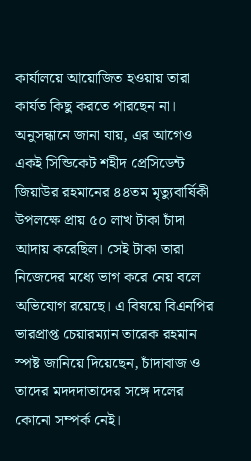কার্যালয়ে আয়োজিত হওয়ায় তারা কার্যত কিছু করতে পারছেন না। অনুসন্ধানে জানা যায়, এর আগেও একই সিন্ডিকেট শহীদ প্রেসিডেন্ট জিয়াউর রহমানের ৪৪তম মৃত্যুবার্ষিকী উপলক্ষে প্রায় ৫০ লাখ টাকা চাঁদা আদায় করেছিল। সেই টাকা তারা নিজেদের মধ্যে ভাগ করে নেয় বলে অভিযোগ রয়েছে। এ বিষয়ে বিএনপির ভারপ্রাপ্ত চেয়ারম্যান তারেক রহমান স্পষ্ট জানিয়ে দিয়েছেন, চাঁদাবাজ ও তাদের মদদদাতাদের সঙ্গে দলের কোনো সম্পর্ক নেই।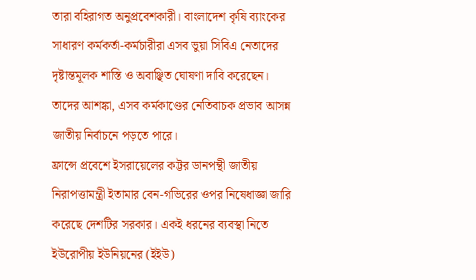তারা বহিরাগত অনুপ্রবেশকারী। বাংলাদেশ কৃষি ব্যাংকের সাধারণ কর্মকর্তা-কর্মচারীরা এসব ভুয়া সিবিএ নেতাদের দৃষ্টান্তমূলক শাস্তি ও অবাঞ্ছিত ঘোষণা দাবি করেছেন। তাদের আশঙ্কা, এসব কর্মকাণ্ডের নেতিবাচক প্রভাব আসন্ন জাতীয় নির্বাচনে পড়তে পারে।
ফ্রান্সে প্রবেশে ইসরায়েলের কট্টর ডানপন্থী জাতীয় নিরাপত্তামন্ত্রী ইতামার বেন-গভিরের ওপর নিষেধাজ্ঞা জারি করেছে দেশটির সরকার। একই ধরনের ব্যবস্থা নিতে ইউরোপীয় ইউনিয়নের (ইইউ)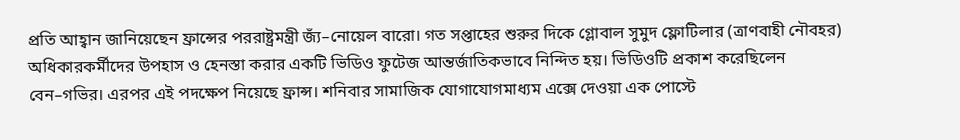প্রতি আহ্বান জানিয়েছেন ফ্রান্সের পররাষ্ট্রমন্ত্রী জ্যঁ–নোয়েল বারো। গত সপ্তাহের শুরুর দিকে গ্লোবাল সুমুদ ফ্লোটিলার (ত্রাণবাহী নৌবহর) অধিকারকর্মীদের উপহাস ও হেনস্তা করার একটি ভিডিও ফুটেজ আন্তর্জাতিকভাবে নিন্দিত হয়। ভিডিওটি প্রকাশ করেছিলেন বেন–গভির। এরপর এই পদক্ষেপ নিয়েছে ফ্রান্স। শনিবার সামাজিক যোগাযোগমাধ্যম এক্সে দেওয়া এক পোস্টে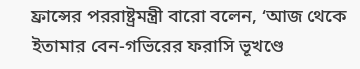ফ্রান্সের পররাষ্ট্রমন্ত্রী বারো বলেন, ‘আজ থেকে ইতামার বেন-গভিরের ফরাসি ভূখণ্ডে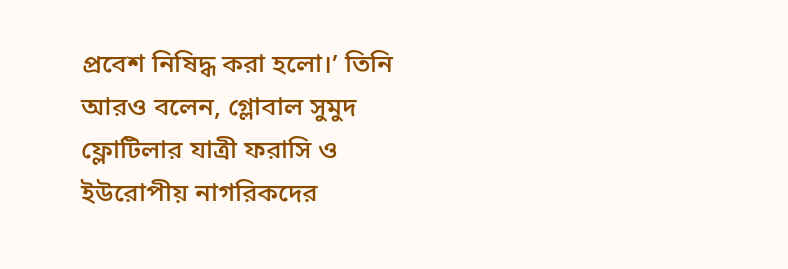প্রবেশ নিষিদ্ধ করা হলো।’ তিনি আরও বলেন, গ্লোবাল সুমুদ ফ্লোটিলার যাত্রী ফরাসি ও ইউরোপীয় নাগরিকদের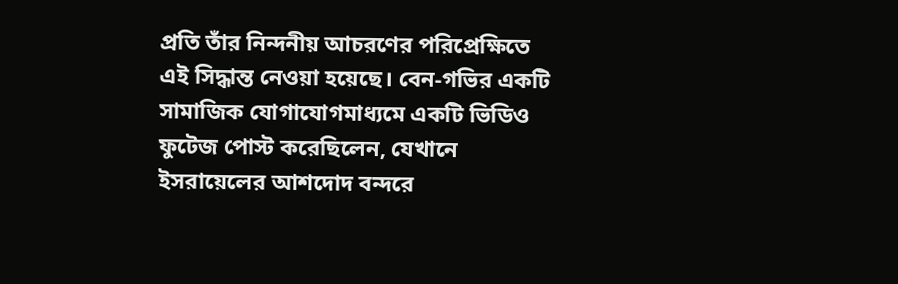প্রতি তাঁর নিন্দনীয় আচরণের পরিপ্রেক্ষিতে এই সিদ্ধান্ত নেওয়া হয়েছে। বেন-গভির একটি সামাজিক যোগাযোগমাধ্যমে একটি ভিডিও ফুটেজ পোস্ট করেছিলেন, যেখানে ইসরায়েলের আশদোদ বন্দরে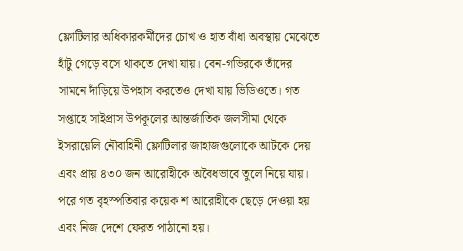ফ্লোটিলার অধিকারকর্মীদের চোখ ও হাত বাঁধা অবস্থায় মেঝেতে হাঁটু গেড়ে বসে থাকতে দেখা যায়। বেন-গভিরকে তাঁদের সামনে দাঁড়িয়ে উপহাস করতেও দেখা যায় ভিডিওতে। গত সপ্তাহে সাইপ্রাস উপকূলের আন্তর্জাতিক জলসীমা থেকে ইসরায়েলি নৌবাহিনী ফ্লোটিলার জাহাজগুলোকে আটকে দেয় এবং প্রায় ৪৩০ জন আরোহীকে অবৈধভাবে তুলে নিয়ে যায়। পরে গত বৃহস্পতিবার কয়েক শ আরোহীকে ছেড়ে দেওয়া হয় এবং নিজ দেশে ফেরত পাঠানো হয়।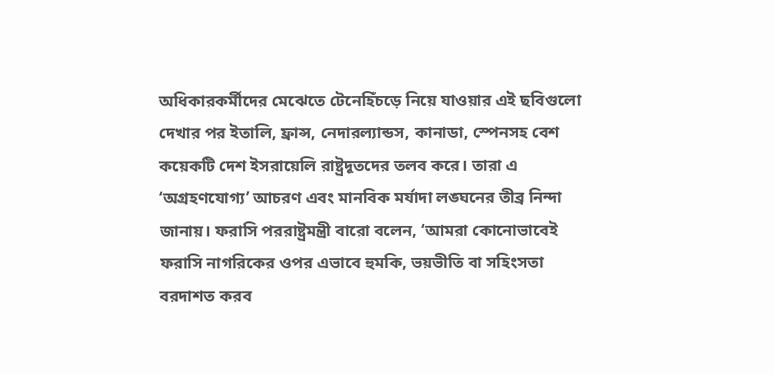অধিকারকর্মীদের মেঝেতে টেনেহিঁচড়ে নিয়ে যাওয়ার এই ছবিগুলো দেখার পর ইতালি, ফ্রান্স, নেদারল্যান্ডস, কানাডা, স্পেনসহ বেশ কয়েকটি দেশ ইসরায়েলি রাষ্ট্রদূতদের তলব করে। তারা এ ‘অগ্রহণযোগ্য’ আচরণ এবং মানবিক মর্যাদা লঙ্ঘনের তীব্র নিন্দা জানায়। ফরাসি পররাষ্ট্রমন্ত্রী বারো বলেন, ‘আমরা কোনোভাবেই ফরাসি নাগরিকের ওপর এভাবে হুমকি, ভয়ভীতি বা সহিংসতা বরদাশত করব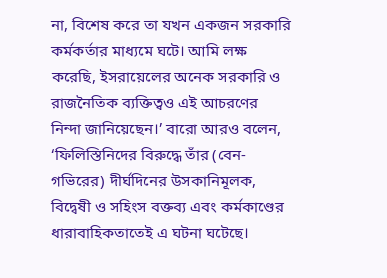না, বিশেষ করে তা যখন একজন সরকারি কর্মকর্তার মাধ্যমে ঘটে। আমি লক্ষ করেছি, ইসরায়েলের অনেক সরকারি ও রাজনৈতিক ব্যক্তিত্বও এই আচরণের নিন্দা জানিয়েছেন।’ বারো আরও বলেন, ‘ফিলিস্তিনিদের বিরুদ্ধে তাঁর (বেন-গভিরের) দীর্ঘদিনের উসকানিমূলক, বিদ্বেষী ও সহিংস বক্তব্য এবং কর্মকাণ্ডের ধারাবাহিকতাতেই এ ঘটনা ঘটেছে।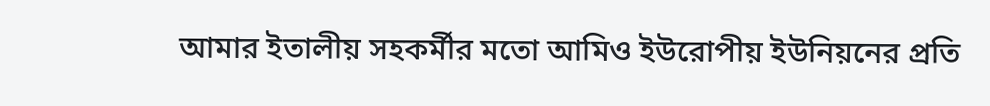আমার ইতালীয় সহকর্মীর মতো আমিও ইউরোপীয় ইউনিয়নের প্রতি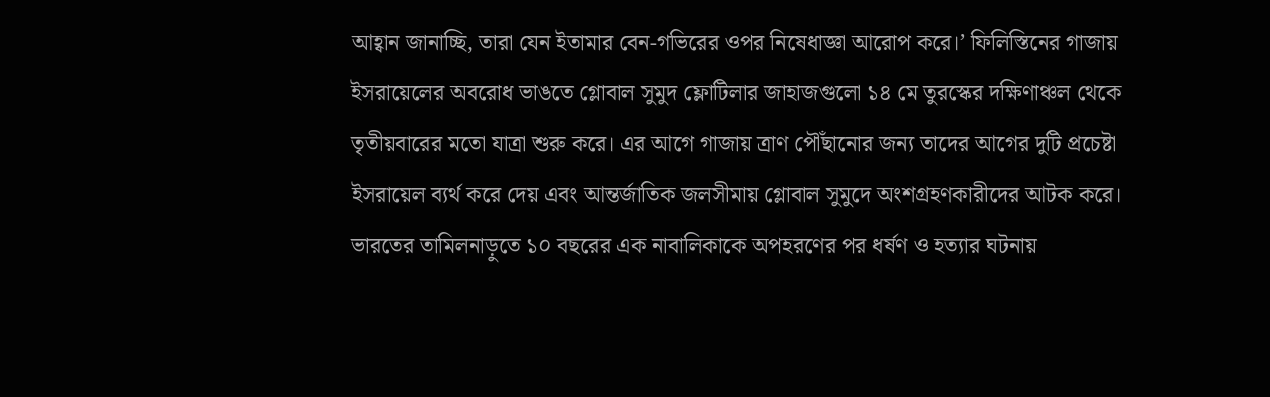আহ্বান জানাচ্ছি, তারা যেন ইতামার বেন-গভিরের ওপর নিষেধাজ্ঞা আরোপ করে।’ ফিলিস্তিনের গাজায় ইসরায়েলের অবরোধ ভাঙতে গ্লোবাল সুমুদ ফ্লোটিলার জাহাজগুলো ১৪ মে তুরস্কের দক্ষিণাঞ্চল থেকে তৃতীয়বারের মতো যাত্রা শুরু করে। এর আগে গাজায় ত্রাণ পৌঁছানোর জন্য তাদের আগের দুটি প্রচেষ্টা ইসরায়েল ব্যর্থ করে দেয় এবং আন্তর্জাতিক জলসীমায় গ্লোবাল সুমুদে অংশগ্রহণকারীদের আটক করে।
ভারতের তামিলনাড়ুতে ১০ বছরের এক নাবালিকাকে অপহরণের পর ধর্ষণ ও হত্যার ঘটনায়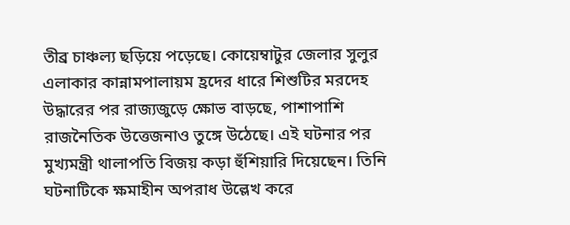তীব্র চাঞ্চল্য ছড়িয়ে পড়েছে। কোয়েম্বাটুর জেলার সুলুর এলাকার কান্নামপালায়ম হ্রদের ধারে শিশুটির মরদেহ উদ্ধারের পর রাজ্যজুড়ে ক্ষোভ বাড়ছে, পাশাপাশি রাজনৈতিক উত্তেজনাও তুঙ্গে উঠেছে। এই ঘটনার পর মুখ্যমন্ত্রী থালাপতি বিজয় কড়া হুঁশিয়ারি দিয়েছেন। তিনি ঘটনাটিকে ক্ষমাহীন অপরাধ উল্লেখ করে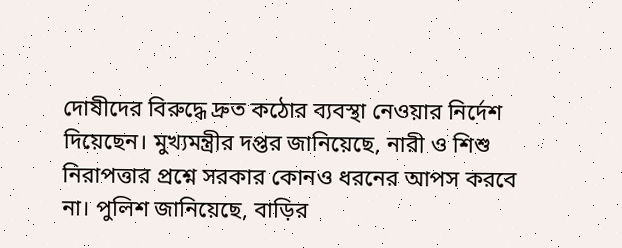দোষীদের বিরুদ্ধে দ্রুত কঠোর ব্যবস্থা নেওয়ার নির্দেশ দিয়েছেন। মুখ্যমন্ত্রীর দপ্তর জানিয়েছে, নারী ও শিশু নিরাপত্তার প্রশ্নে সরকার কোনও ধরনের আপস করবে না। পুলিশ জানিয়েছে, বাড়ির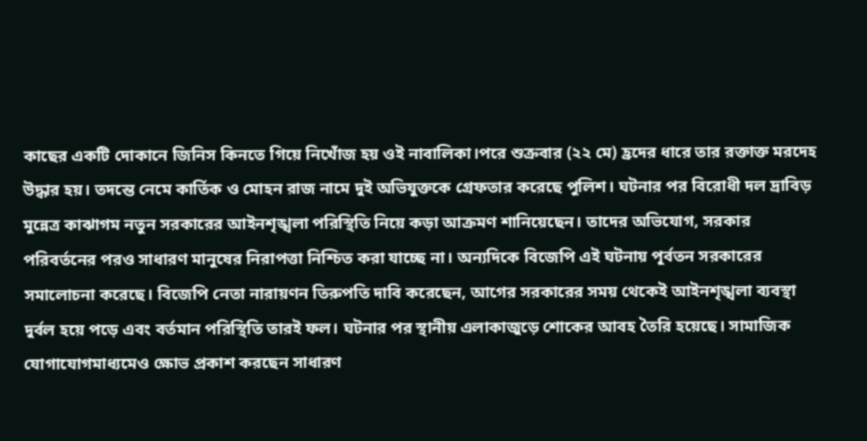কাছের একটি দোকানে জিনিস কিনতে গিয়ে নিখোঁজ হয় ওই নাবালিকা।পরে শুক্রবার (২২ মে) হ্রদের ধারে তার রক্তাক্ত মরদেহ উদ্ধার হয়। তদন্তে নেমে কার্তিক ও মোহন রাজ নামে দুই অভিযুক্তকে গ্রেফতার করেছে পুলিশ। ঘটনার পর বিরোধী দল দ্রাবিড় মুন্নেত্র কাঝাগম নতুন সরকারের আইনশৃঙ্খলা পরিস্থিতি নিয়ে কড়া আক্রমণ শানিয়েছেন। তাদের অভিযোগ, সরকার পরিবর্তনের পরও সাধারণ মানুষের নিরাপত্তা নিশ্চিত করা যাচ্ছে না। অন্যদিকে বিজেপি এই ঘটনায় পূর্বতন সরকারের সমালোচনা করেছে। বিজেপি নেতা নারায়ণন তিরুপতি দাবি করেছেন, আগের সরকারের সময় থেকেই আইনশৃঙ্খলা ব্যবস্থা দুর্বল হয়ে পড়ে এবং বর্তমান পরিস্থিতি তারই ফল। ঘটনার পর স্থানীয় এলাকাজুড়ে শোকের আবহ তৈরি হয়েছে। সামাজিক যোগাযোগমাধ্যমেও ক্ষোভ প্রকাশ করছেন সাধারণ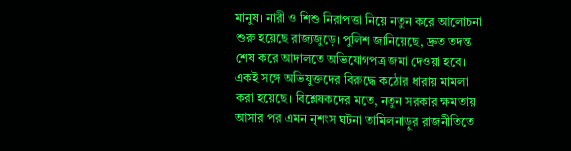মানুষ। নারী ও শিশু নিরাপত্তা নিয়ে নতুন করে আলোচনা শুরু হয়েছে রাজ্যজুড়ে। পুলিশ জানিয়েছে, দ্রুত তদন্ত শেষ করে আদালতে অভিযোগপত্র জমা দেওয়া হবে। একই সঙ্গে অভিযুক্তদের বিরুদ্ধে কঠোর ধারায় মামলা করা হয়েছে। বিশ্লেষকদের মতে, নতুন সরকার ক্ষমতায় আসার পর এমন নৃশংস ঘটনা তামিলনাড়ুর রাজনীতিতে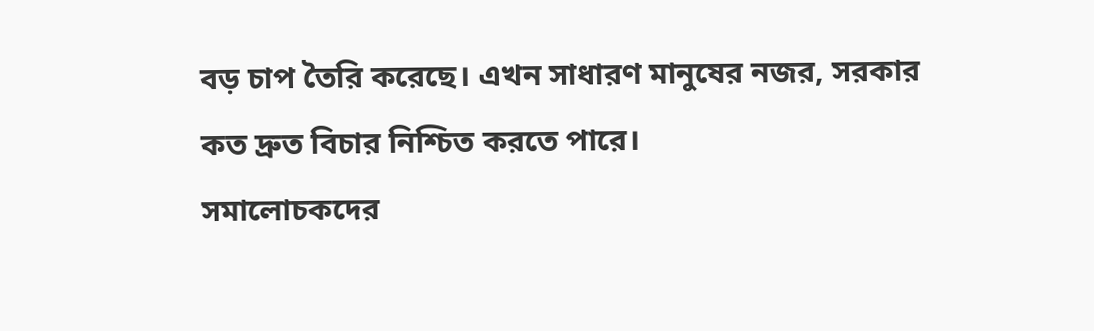বড় চাপ তৈরি করেছে। এখন সাধারণ মানুষের নজর, সরকার কত দ্রুত বিচার নিশ্চিত করতে পারে।
সমালোচকদের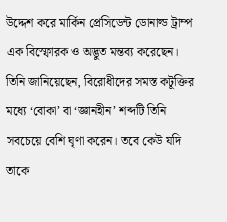উদ্দেশ করে মার্কিন প্রেসিডেন্ট ডোনাল্ড ট্রাম্প এক বিস্ফোরক ও অদ্ভুত মন্তব্য করেছেন। তিনি জানিয়েছেন, বিরোধীদের সমস্ত কটূক্তির মধ্যে ‘বোকা’ বা ‘জ্ঞানহীন’ শব্দটি তিনি সবচেয়ে বেশি ঘৃণা করেন। তবে কেউ যদি তাকে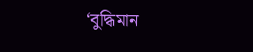‘বুদ্ধিমান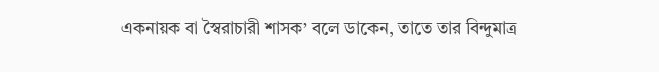একনায়ক বা স্বৈরাচারী শাসক’ বলে ডাকেন, তাতে তার বিন্দুমাত্র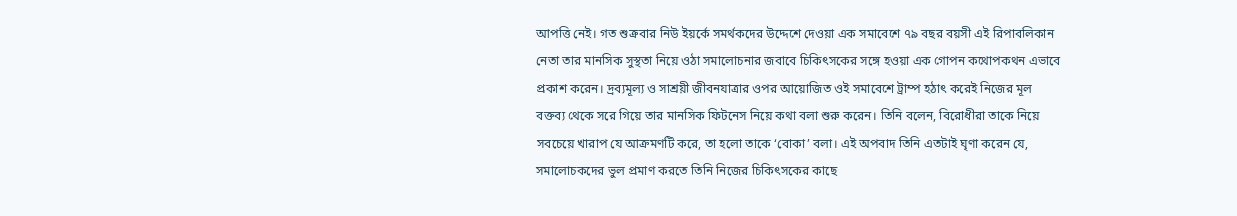আপত্তি নেই। গত শুক্রবার নিউ ইয়র্কে সমর্থকদের উদ্দেশে দেওয়া এক সমাবেশে ৭৯ বছর বয়সী এই রিপাবলিকান নেতা তার মানসিক সুস্থতা নিয়ে ওঠা সমালোচনার জবাবে চিকিৎসকের সঙ্গে হওয়া এক গোপন কথোপকথন এভাবে প্রকাশ করেন। দ্রব্যমূল্য ও সাশ্রয়ী জীবনযাত্রার ওপর আয়োজিত ওই সমাবেশে ট্রাম্প হঠাৎ করেই নিজের মূল বক্তব্য থেকে সরে গিয়ে তার মানসিক ফিটনেস নিয়ে কথা বলা শুরু করেন। তিনি বলেন, বিরোধীরা তাকে নিয়ে সবচেয়ে খারাপ যে আক্রমণটি করে, তা হলো তাকে ‘বোকা’ বলা। এই অপবাদ তিনি এতটাই ঘৃণা করেন যে, সমালোচকদের ভুল প্রমাণ করতে তিনি নিজের চিকিৎসকের কাছে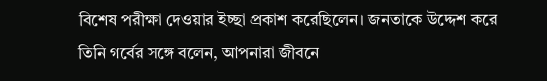বিশেষ পরীক্ষা দেওয়ার ইচ্ছা প্রকাশ করেছিলেন। জনতাকে উদ্দেশ করে তিনি গর্বের সঙ্গে বলেন, আপনারা জীবনে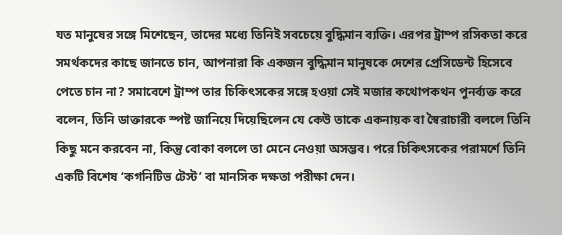যত মানুষের সঙ্গে মিশেছেন, তাদের মধ্যে তিনিই সবচেয়ে বুদ্ধিমান ব্যক্তি। এরপর ট্রাম্প রসিকতা করে সমর্থকদের কাছে জানতে চান, আপনারা কি একজন বুদ্ধিমান মানুষকে দেশের প্রেসিডেন্ট হিসেবে পেতে চান না? সমাবেশে ট্রাম্প তার চিকিৎসকের সঙ্গে হওয়া সেই মজার কথোপকথন পুনর্ব্যক্ত করে বলেন, তিনি ডাক্তারকে স্পষ্ট জানিয়ে দিয়েছিলেন যে কেউ তাকে একনায়ক বা স্বৈরাচারী বললে তিনি কিছু মনে করবেন না, কিন্তু বোকা বললে তা মেনে নেওয়া অসম্ভব। পরে চিকিৎসকের পরামর্শে তিনি একটি বিশেষ ‘কগনিটিভ টেস্ট’ বা মানসিক দক্ষতা পরীক্ষা দেন।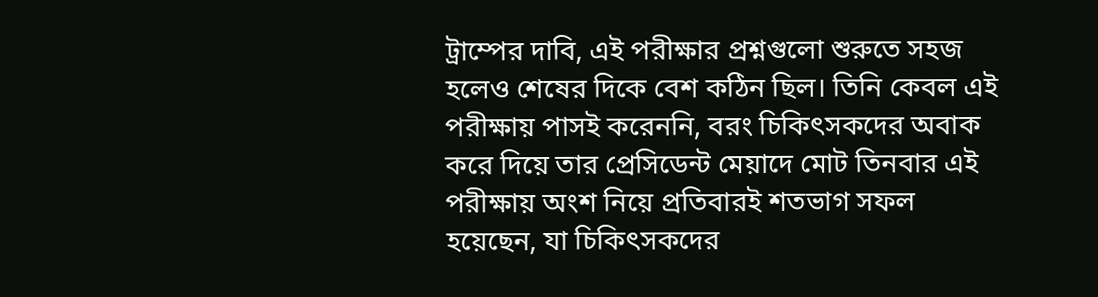ট্রাম্পের দাবি, এই পরীক্ষার প্রশ্নগুলো শুরুতে সহজ হলেও শেষের দিকে বেশ কঠিন ছিল। তিনি কেবল এই পরীক্ষায় পাসই করেননি, বরং চিকিৎসকদের অবাক করে দিয়ে তার প্রেসিডেন্ট মেয়াদে মোট তিনবার এই পরীক্ষায় অংশ নিয়ে প্রতিবারই শতভাগ সফল হয়েছেন, যা চিকিৎসকদের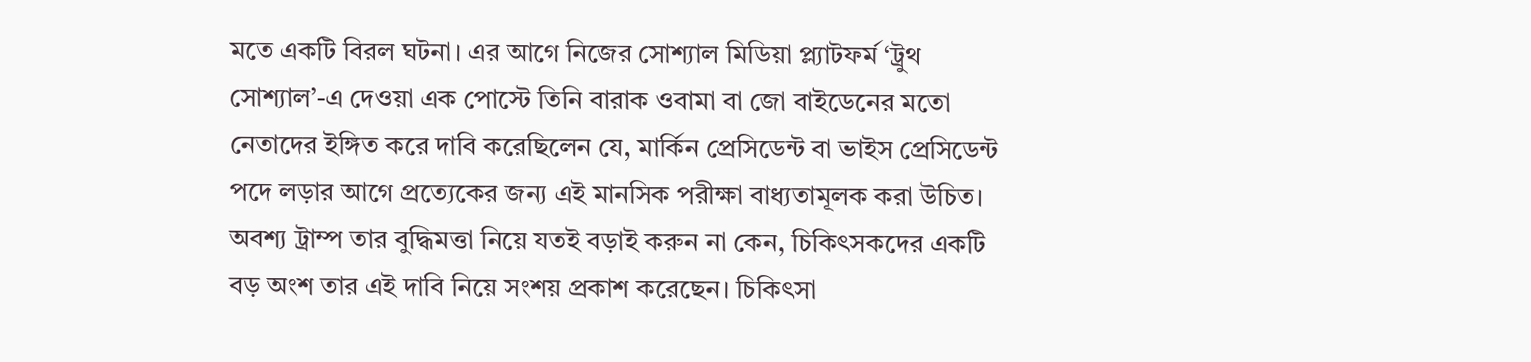মতে একটি বিরল ঘটনা। এর আগে নিজের সোশ্যাল মিডিয়া প্ল্যাটফর্ম ‘ট্রুথ সোশ্যাল’-এ দেওয়া এক পোস্টে তিনি বারাক ওবামা বা জো বাইডেনের মতো নেতাদের ইঙ্গিত করে দাবি করেছিলেন যে, মার্কিন প্রেসিডেন্ট বা ভাইস প্রেসিডেন্ট পদে লড়ার আগে প্রত্যেকের জন্য এই মানসিক পরীক্ষা বাধ্যতামূলক করা উচিত। অবশ্য ট্রাম্প তার বুদ্ধিমত্তা নিয়ে যতই বড়াই করুন না কেন, চিকিৎসকদের একটি বড় অংশ তার এই দাবি নিয়ে সংশয় প্রকাশ করেছেন। চিকিৎসা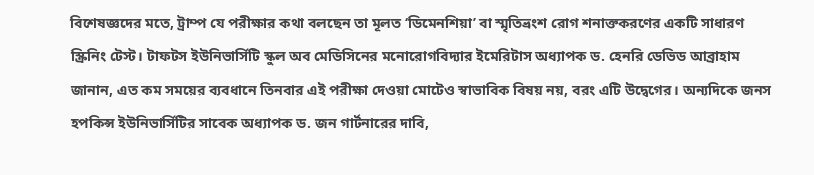বিশেষজ্ঞদের মতে, ট্রাম্প যে পরীক্ষার কথা বলছেন তা মূলত ‘ডিমেনশিয়া’ বা স্মৃতিভ্রংশ রোগ শনাক্তকরণের একটি সাধারণ স্ক্রিনিং টেস্ট। টাফটস ইউনিভার্সিটি স্কুল অব মেডিসিনের মনোরোগবিদ্যার ইমেরিটাস অধ্যাপক ড. হেনরি ডেভিড আব্রাহাম জানান, এত কম সময়ের ব্যবধানে তিনবার এই পরীক্ষা দেওয়া মোটেও স্বাভাবিক বিষয় নয়, বরং এটি উদ্বেগের। অন্যদিকে জনস হপকিন্স ইউনিভার্সিটির সাবেক অধ্যাপক ড. জন গার্টনারের দাবি,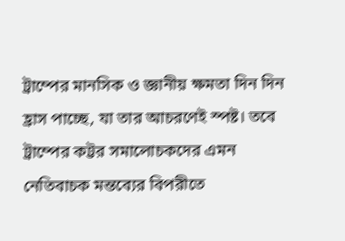ট্রাম্পের মানসিক ও জ্ঞানীয় ক্ষমতা দিন দিন হ্রাস পাচ্ছে, যা তার আচরণেই স্পষ্ট। তবে ট্রাম্পের কট্টর সমালোচকদের এমন নেতিবাচক মন্তব্যের বিপরীতে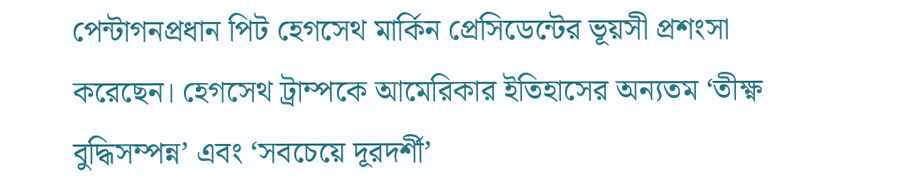পেন্টাগনপ্রধান পিট হেগসেথ মার্কিন প্রেসিডেন্টের ভূয়সী প্রশংসা করেছেন। হেগসেথ ট্রাম্পকে আমেরিকার ইতিহাসের অন্যতম ‘তীক্ষ্ণ বুদ্ধিসম্পন্ন’ এবং ‘সবচেয়ে দূরদর্শী’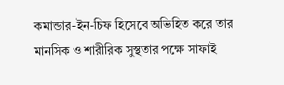কমান্ডার-ইন-চিফ হিসেবে অভিহিত করে তার মানসিক ও শারীরিক সুস্থতার পক্ষে সাফাই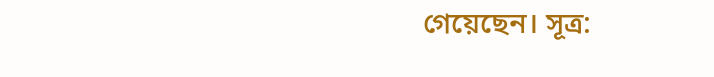গেয়েছেন। সূত্র: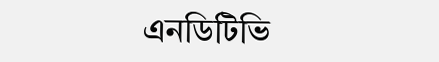এনডিটিভি